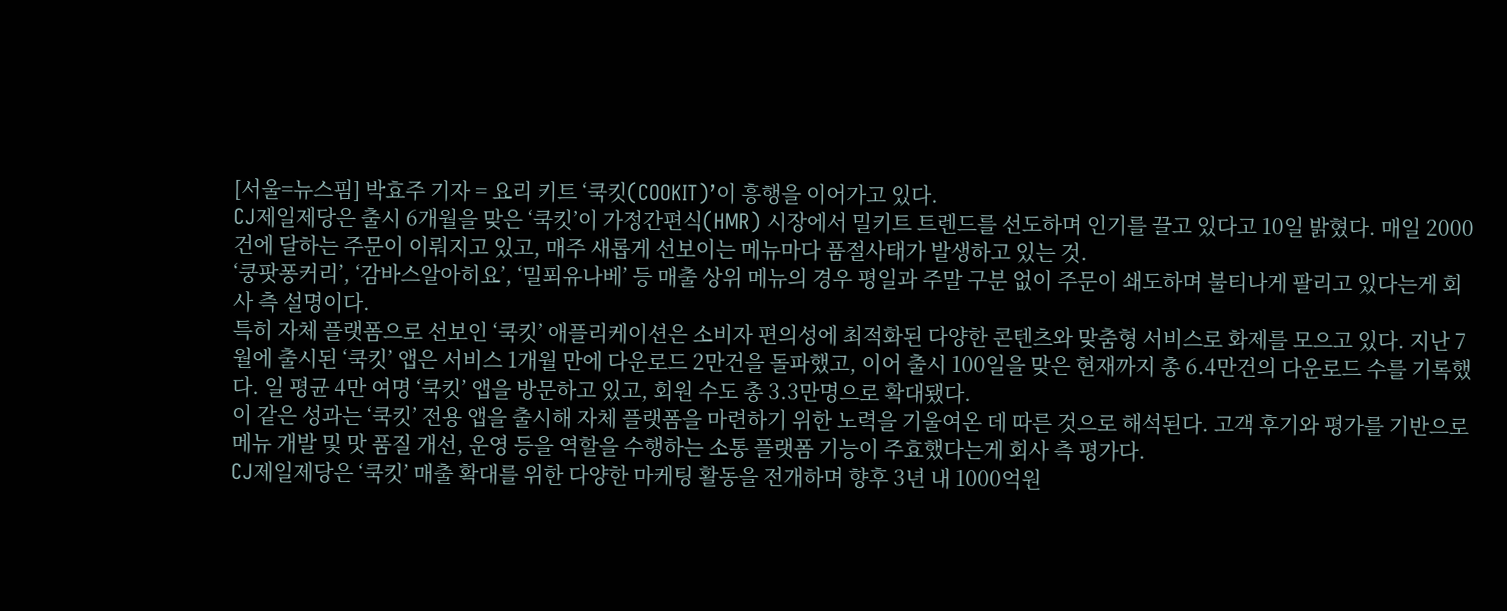[서울=뉴스핌] 박효주 기자 = 요리 키트 ‘쿡킷(COOKIT)’이 흥행을 이어가고 있다.
CJ제일제당은 출시 6개월을 맞은 ‘쿡킷’이 가정간편식(HMR) 시장에서 밀키트 트렌드를 선도하며 인기를 끌고 있다고 10일 밝혔다. 매일 2000건에 달하는 주문이 이뤄지고 있고, 매주 새롭게 선보이는 메뉴마다 품절사태가 발생하고 있는 것.
‘쿵팟퐁커리’, ‘감바스알아히요’, ‘밀푀유나베’ 등 매출 상위 메뉴의 경우 평일과 주말 구분 없이 주문이 쇄도하며 불티나게 팔리고 있다는게 회사 측 설명이다.
특히 자체 플랫폼으로 선보인 ‘쿡킷’ 애플리케이션은 소비자 편의성에 최적화된 다양한 콘텐츠와 맞춤형 서비스로 화제를 모으고 있다. 지난 7월에 출시된 ‘쿡킷’ 앱은 서비스 1개월 만에 다운로드 2만건을 돌파했고, 이어 출시 100일을 맞은 현재까지 총 6.4만건의 다운로드 수를 기록했다. 일 평균 4만 여명 ‘쿡킷’ 앱을 방문하고 있고, 회원 수도 총 3.3만명으로 확대됐다.
이 같은 성과는 ‘쿡킷’ 전용 앱을 출시해 자체 플랫폼을 마련하기 위한 노력을 기울여온 데 따른 것으로 해석된다. 고객 후기와 평가를 기반으로 메뉴 개발 및 맛 품질 개선, 운영 등을 역할을 수행하는 소통 플랫폼 기능이 주효했다는게 회사 측 평가다.
CJ제일제당은 ‘쿡킷’ 매출 확대를 위한 다양한 마케팅 활동을 전개하며 향후 3년 내 1000억원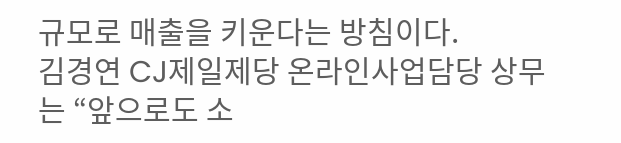규모로 매출을 키운다는 방침이다.
김경연 CJ제일제당 온라인사업담당 상무는 “앞으로도 소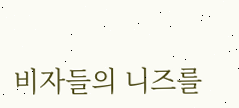비자들의 니즈를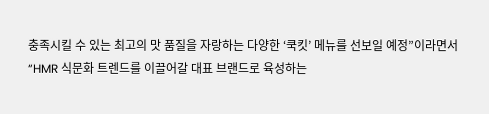충족시킬 수 있는 최고의 맛 품질을 자랑하는 다양한 ‘쿡킷’ 메뉴를 선보일 예정”이라면서 “HMR 식문화 트렌드를 이끌어갈 대표 브랜드로 육성하는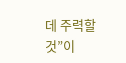데 주력할 것”이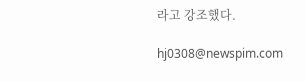라고 강조했다.

hj0308@newspim.com